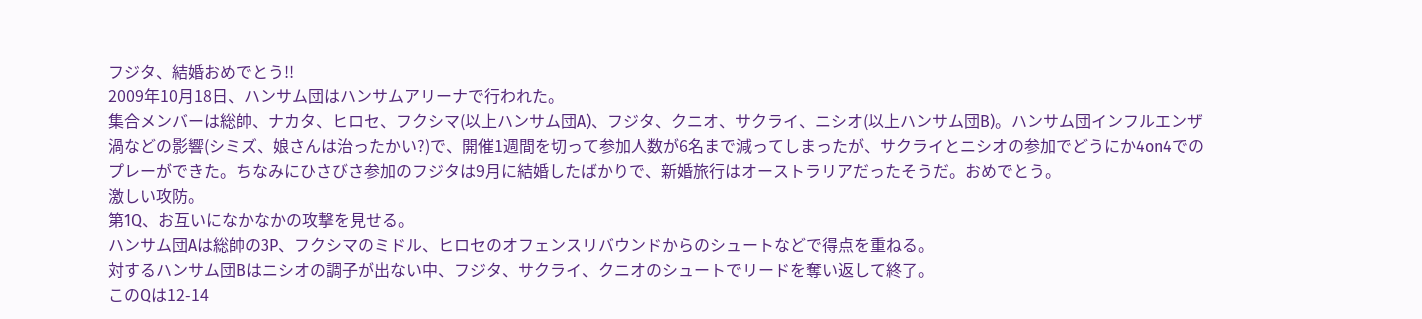フジタ、結婚おめでとう!!
2009年10月18日、ハンサム団はハンサムアリーナで行われた。
集合メンバーは総帥、ナカタ、ヒロセ、フクシマ(以上ハンサム団A)、フジタ、クニオ、サクライ、ニシオ(以上ハンサム団B)。ハンサム団インフルエンザ渦などの影響(シミズ、娘さんは治ったかい?)で、開催1週間を切って参加人数が6名まで減ってしまったが、サクライとニシオの参加でどうにか4on4でのプレーができた。ちなみにひさびさ参加のフジタは9月に結婚したばかりで、新婚旅行はオーストラリアだったそうだ。おめでとう。
激しい攻防。
第1Q、お互いになかなかの攻撃を見せる。
ハンサム団Aは総帥の3P、フクシマのミドル、ヒロセのオフェンスリバウンドからのシュートなどで得点を重ねる。
対するハンサム団Bはニシオの調子が出ない中、フジタ、サクライ、クニオのシュートでリードを奪い返して終了。
このQは12-14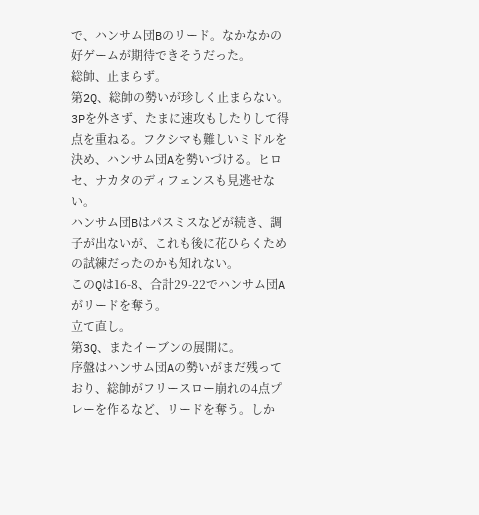で、ハンサム団Bのリード。なかなかの好ゲームが期待できそうだった。
総帥、止まらず。
第2Q、総帥の勢いが珍しく止まらない。3Pを外さず、たまに速攻もしたりして得点を重ねる。フクシマも難しいミドルを決め、ハンサム団Aを勢いづける。ヒロセ、ナカタのディフェンスも見逃せない。
ハンサム団Bはパスミスなどが続き、調子が出ないが、これも後に花ひらくための試練だったのかも知れない。
このQは16-8、合計29-22でハンサム団Aがリードを奪う。
立て直し。
第3Q、またイーブンの展開に。
序盤はハンサム団Aの勢いがまだ残っており、総帥がフリースロー崩れの4点プレーを作るなど、リードを奪う。しか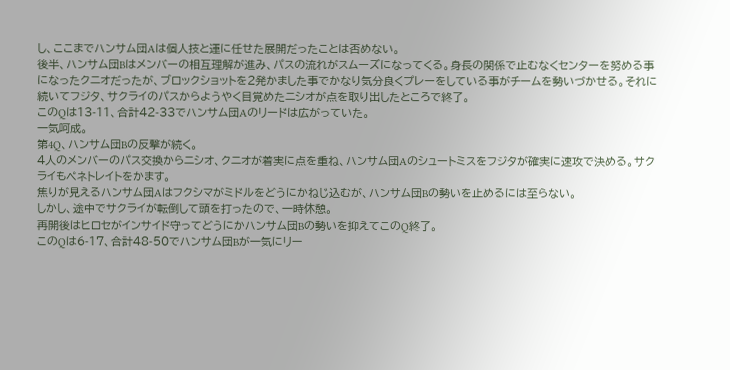し、ここまでハンサム団Aは個人技と運に任せた展開だったことは否めない。
後半、ハンサム団Bはメンバーの相互理解が進み、パスの流れがスムーズになってくる。身長の関係で止むなくセンターを努める事になったクニオだったが、ブロックショットを2発かました事でかなり気分良くプレーをしている事がチームを勢いづかせる。それに続いてフジタ、サクライのパスからようやく目覚めたニシオが点を取り出したところで終了。
このQは13-11、合計42-33でハンサム団Aのリードは広がっていた。
一気呵成。
第4Q、ハンサム団Bの反撃が続く。
4人のメンバーのパス交換からニシオ、クニオが着実に点を重ね、ハンサム団Aのシュートミスをフジタが確実に速攻で決める。サクライもペネトレイトをかます。
焦りが見えるハンサム団Aはフクシマがミドルをどうにかねじ込むが、ハンサム団Bの勢いを止めるには至らない。
しかし、途中でサクライが転倒して頭を打ったので、一時休憩。
再開後はヒロセがインサイド守ってどうにかハンサム団Bの勢いを抑えてこのQ終了。
このQは6-17、合計48-50でハンサム団Bが一気にリー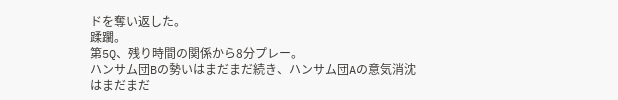ドを奪い返した。
蹂躙。
第5Q、残り時間の関係から8分プレー。
ハンサム団Bの勢いはまだまだ続き、ハンサム団Aの意気消沈はまだまだ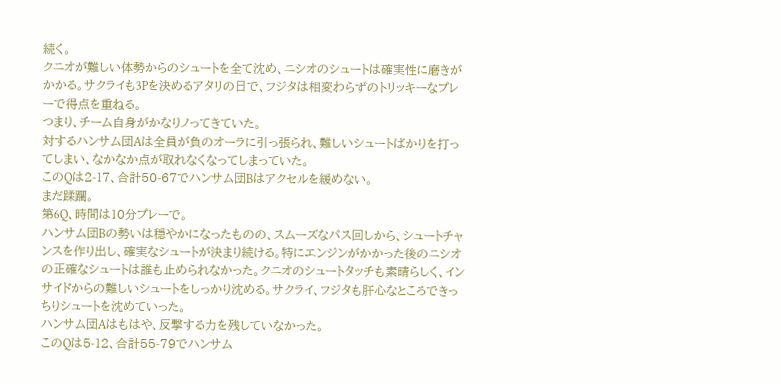続く。
クニオが難しい体勢からのシュートを全て沈め、ニシオのシュートは確実性に磨きがかかる。サクライも3Pを決めるアタリの日で、フジタは相変わらずのトリッキーなプレーで得点を重ねる。
つまり、チーム自身がかなりノってきていた。
対するハンサム団Aは全員が負のオーラに引っ張られ、難しいシュートばかりを打ってしまい、なかなか点が取れなくなってしまっていた。
このQは2-17、合計50-67でハンサム団Bはアクセルを緩めない。
まだ蹂躙。
第6Q、時間は10分プレーで。
ハンサム団Bの勢いは穏やかになったものの、スムーズなパス回しから、シュートチャンスを作り出し、確実なシュートが決まり続ける。特にエンジンがかかった後のニシオの正確なシュートは誰も止められなかった。クニオのシュートタッチも素晴らしく、インサイドからの難しいシュートをしっかり沈める。サクライ、フジタも肝心なところできっちりシュートを沈めていった。
ハンサム団Aはもはや、反撃する力を残していなかった。
このQは5-12、合計55-79でハンサム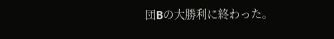団Bの大勝利に終わった。